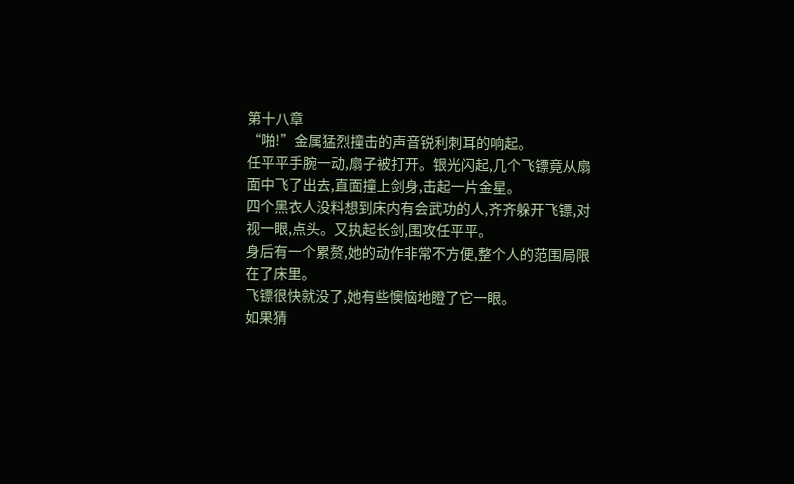第十八章
“啪!”金属猛烈撞击的声音锐利刺耳的响起。
任平平手腕一动,扇子被打开。银光闪起,几个飞镖竟从扇面中飞了出去,直面撞上剑身,击起一片金星。
四个黑衣人没料想到床内有会武功的人,齐齐躲开飞镖,对视一眼,点头。又执起长剑,围攻任平平。
身后有一个累赘,她的动作非常不方便,整个人的范围局限在了床里。
飞镖很快就没了,她有些懊恼地瞪了它一眼。
如果猜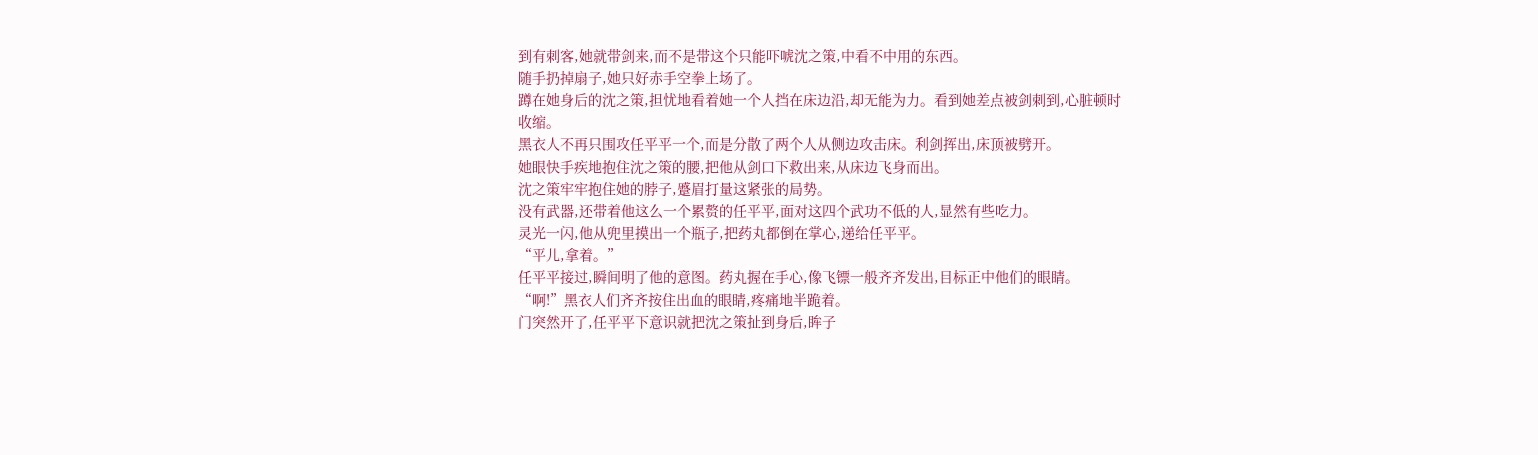到有刺客,她就带剑来,而不是带这个只能吓唬沈之策,中看不中用的东西。
随手扔掉扇子,她只好赤手空拳上场了。
蹲在她身后的沈之策,担忧地看着她一个人挡在床边沿,却无能为力。看到她差点被剑刺到,心脏顿时收缩。
黑衣人不再只围攻任平平一个,而是分散了两个人从侧边攻击床。利剑挥出,床顶被劈开。
她眼快手疾地抱住沈之策的腰,把他从剑口下救出来,从床边飞身而出。
沈之策牢牢抱住她的脖子,蹙眉打量这紧张的局势。
没有武器,还带着他这么一个累赘的任平平,面对这四个武功不低的人,显然有些吃力。
灵光一闪,他从兜里摸出一个瓶子,把药丸都倒在掌心,递给任平平。
“平儿,拿着。”
任平平接过,瞬间明了他的意图。药丸握在手心,像飞镖一般齐齐发出,目标正中他们的眼睛。
“啊!”黑衣人们齐齐按住出血的眼睛,疼痛地半跪着。
门突然开了,任平平下意识就把沈之策扯到身后,眸子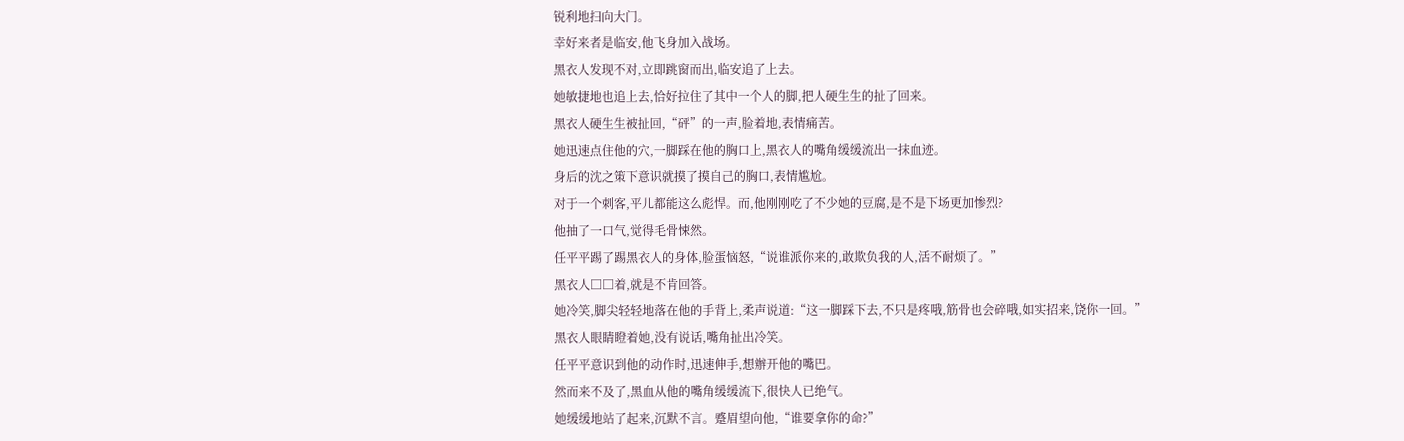锐利地扫向大门。
幸好来者是临安,他飞身加入战场。
黑衣人发现不对,立即跳窗而出,临安追了上去。
她敏捷地也追上去,恰好拉住了其中一个人的脚,把人硬生生的扯了回来。
黑衣人硬生生被扯回,“砰”的一声,脸着地,表情痛苦。
她迅速点住他的穴,一脚踩在他的胸口上,黑衣人的嘴角缓缓流出一抹血迹。
身后的沈之策下意识就摸了摸自己的胸口,表情尴尬。
对于一个刺客,平儿都能这么彪悍。而,他刚刚吃了不少她的豆腐,是不是下场更加惨烈?
他抽了一口气,觉得毛骨悚然。
任平平踢了踢黑衣人的身体,脸蛋恼怒,“说谁派你来的,敢欺负我的人,活不耐烦了。”
黑衣人□□着,就是不肯回答。
她冷笑,脚尖轻轻地落在他的手背上,柔声说道:“这一脚踩下去,不只是疼哦,筋骨也会碎哦,如实招来,饶你一回。”
黑衣人眼睛瞪着她,没有说话,嘴角扯出冷笑。
任平平意识到他的动作时,迅速伸手,想辦开他的嘴巴。
然而来不及了,黑血从他的嘴角缓缓流下,很快人已绝气。
她缓缓地站了起来,沉默不言。蹙眉望向他,“谁要拿你的命?”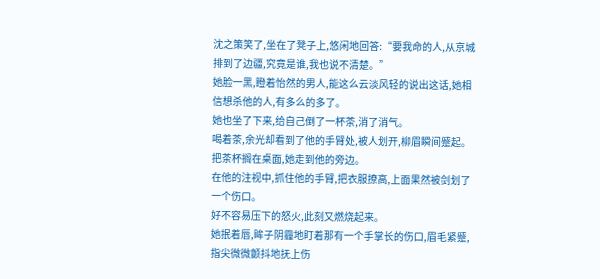沈之策笑了,坐在了凳子上,悠闲地回答:“要我命的人,从京城排到了边疆,究竟是谁,我也说不清楚。”
她脸一黑,瞪着怡然的男人,能这么云淡风轻的说出这话,她相信想杀他的人,有多么的多了。
她也坐了下来,给自己倒了一杯茶,消了消气。
喝着茶,余光却看到了他的手臂处,被人划开,柳眉瞬间蹙起。把茶杯搁在桌面,她走到他的旁边。
在他的注视中,抓住他的手臂,把衣服撩高,上面果然被剑划了一个伤口。
好不容易压下的怒火,此刻又燃烧起来。
她抿着唇,眸子阴霾地盯着那有一个手掌长的伤口,眉毛紧蹙,指尖微微颤抖地抚上伤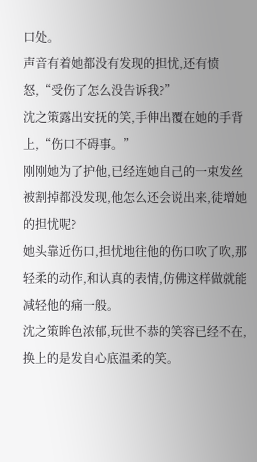口处。
声音有着她都没有发现的担忧,还有愤怒,“受伤了怎么没告诉我?”
沈之策露出安抚的笑,手伸出覆在她的手背上,“伤口不碍事。”
刚刚她为了护他,已经连她自己的一束发丝被割掉都没发现,他怎么还会说出来,徒增她的担忧呢?
她头靠近伤口,担忧地往他的伤口吹了吹,那轻柔的动作,和认真的表情,仿佛这样做就能减轻他的痛一般。
沈之策眸色浓郁,玩世不恭的笑容已经不在,换上的是发自心底温柔的笑。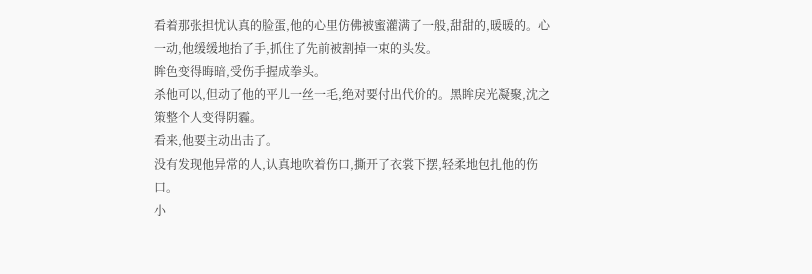看着那张担忧认真的脸蛋,他的心里仿佛被蜜灌满了一般,甜甜的,暖暖的。心一动,他缓缓地抬了手,抓住了先前被割掉一束的头发。
眸色变得晦暗,受伤手握成拳头。
杀他可以,但动了他的平儿一丝一毛,绝对要付出代价的。黑眸戾光凝聚,沈之策整个人变得阴霾。
看来,他要主动出击了。
没有发现他异常的人,认真地吹着伤口,撕开了衣裳下摆,轻柔地包扎他的伤口。
小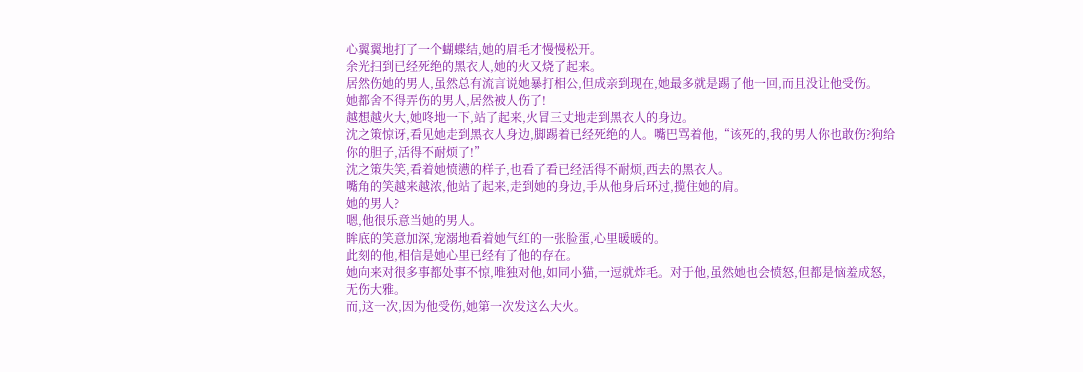心翼翼地打了一个蝴蝶结,她的眉毛才慢慢松开。
余光扫到已经死绝的黑衣人,她的火又烧了起来。
居然伤她的男人,虽然总有流言说她暴打相公,但成亲到现在,她最多就是踢了他一回,而且没让他受伤。
她都舍不得弄伤的男人,居然被人伤了!
越想越火大,她咚地一下,站了起来,火冒三丈地走到黑衣人的身边。
沈之策惊讶,看见她走到黑衣人身边,脚踢着已经死绝的人。嘴巴骂着他,“该死的,我的男人你也敢伤?狗给你的胆子,活得不耐烦了!”
沈之策失笑,看着她愤懑的样子,也看了看已经活得不耐烦,西去的黑衣人。
嘴角的笑越来越浓,他站了起来,走到她的身边,手从他身后环过,揽住她的肩。
她的男人?
嗯,他很乐意当她的男人。
眸底的笑意加深,宠溺地看着她气红的一张脸蛋,心里暖暖的。
此刻的他,相信是她心里已经有了他的存在。
她向来对很多事都处事不惊,唯独对他,如同小猫,一逗就炸毛。对于他,虽然她也会愤怒,但都是恼羞成怒,无伤大雅。
而,这一次,因为他受伤,她第一次发这么大火。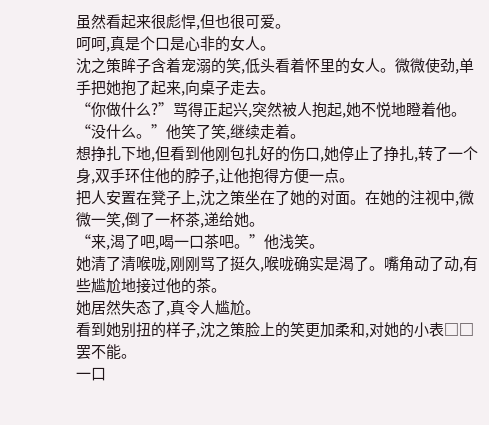虽然看起来很彪悍,但也很可爱。
呵呵,真是个口是心非的女人。
沈之策眸子含着宠溺的笑,低头看着怀里的女人。微微使劲,单手把她抱了起来,向桌子走去。
“你做什么?”骂得正起兴,突然被人抱起,她不悦地瞪着他。
“没什么。”他笑了笑,继续走着。
想挣扎下地,但看到他刚包扎好的伤口,她停止了挣扎,转了一个身,双手环住他的脖子,让他抱得方便一点。
把人安置在凳子上,沈之策坐在了她的对面。在她的注视中,微微一笑,倒了一杯茶,递给她。
“来,渴了吧,喝一口茶吧。”他浅笑。
她清了清喉咙,刚刚骂了挺久,喉咙确实是渴了。嘴角动了动,有些尴尬地接过他的茶。
她居然失态了,真令人尴尬。
看到她别扭的样子,沈之策脸上的笑更加柔和,对她的小表□□罢不能。
一口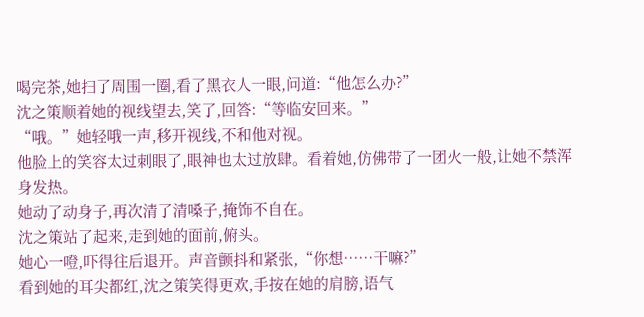喝完茶,她扫了周围一圈,看了黑衣人一眼,问道:“他怎么办?”
沈之策顺着她的视线望去,笑了,回答:“等临安回来。”
“哦。”她轻哦一声,移开视线,不和他对视。
他脸上的笑容太过刺眼了,眼神也太过放肆。看着她,仿佛带了一团火一般,让她不禁浑身发热。
她动了动身子,再次清了清嗓子,掩饰不自在。
沈之策站了起来,走到她的面前,俯头。
她心一噔,吓得往后退开。声音颤抖和紧张,“你想……干嘛?”
看到她的耳尖都红,沈之策笑得更欢,手按在她的肩膀,语气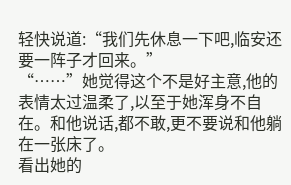轻快说道:“我们先休息一下吧,临安还要一阵子才回来。”
“……”她觉得这个不是好主意,他的表情太过温柔了,以至于她浑身不自在。和他说话,都不敢,更不要说和他躺在一张床了。
看出她的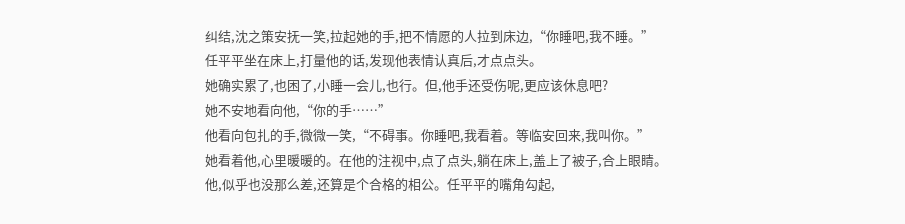纠结,沈之策安抚一笑,拉起她的手,把不情愿的人拉到床边,“你睡吧,我不睡。”
任平平坐在床上,打量他的话,发现他表情认真后,才点点头。
她确实累了,也困了,小睡一会儿,也行。但,他手还受伤呢,更应该休息吧?
她不安地看向他,“你的手……”
他看向包扎的手,微微一笑,“不碍事。你睡吧,我看着。等临安回来,我叫你。”
她看着他,心里暖暖的。在他的注视中,点了点头,躺在床上,盖上了被子,合上眼睛。
他,似乎也没那么差,还算是个合格的相公。任平平的嘴角勾起,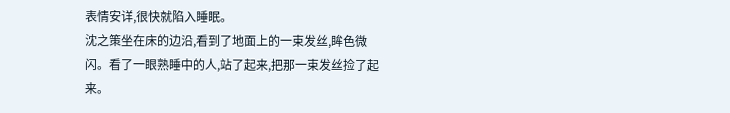表情安详,很快就陷入睡眠。
沈之策坐在床的边沿,看到了地面上的一束发丝,眸色微闪。看了一眼熟睡中的人,站了起来,把那一束发丝捡了起来。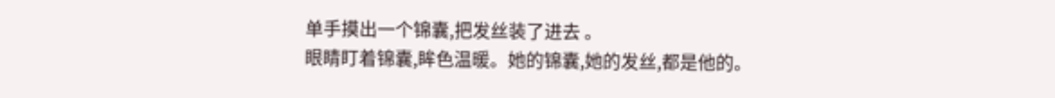单手摸出一个锦囊,把发丝装了进去 。
眼睛盯着锦囊,眸色温暖。她的锦囊,她的发丝,都是他的。